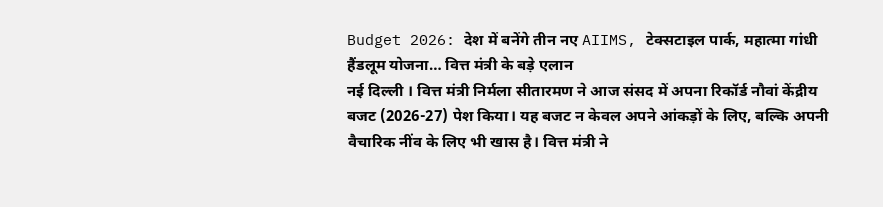Budget 2026: देश में बनेंगे तीन नए AIIMS, टेक्सटाइल पार्क, महात्मा गांधी हैंडलूम योजना… वित्त मंत्री के बड़े एलान
नई दिल्ली । वित्त मंत्री निर्मला सीतारमण ने आज संसद में अपना रिकॉर्ड नौवां केंद्रीय बजट (2026-27) पेश किया। यह बजट न केवल अपने आंकड़ों के लिए, बल्कि अपनी वैचारिक नींव के लिए भी खास है। वित्त मंत्री ने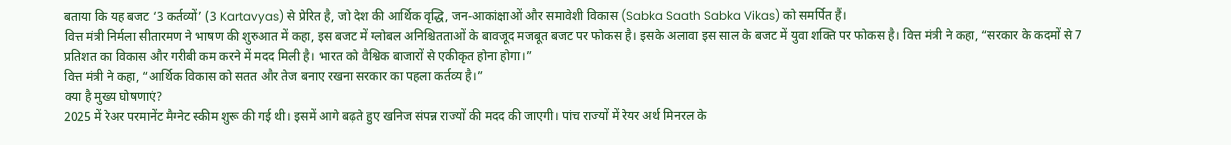बताया कि यह बजट ‘3 कर्तव्यों’ (3 Kartavyas) से प्रेरित है, जो देश की आर्थिक वृद्धि, जन-आकांक्षाओं और समावेशी विकास (Sabka Saath Sabka Vikas) को समर्पित हैं।
वित्त मंत्री निर्मला सीतारमण ने भाषण की शुरुआत में कहा, इस बजट में ग्लोबल अनिश्चितताओं के बावजूद मजबूत बजट पर फोकस है। इसके अलावा इस साल के बजट में युवा शक्ति पर फोकस है। वित्त मंत्री ने कहा, “सरकार के कदमों से 7 प्रतिशत का विकास और गरीबी कम करने में मदद मिली है। भारत को वैश्विक बाजारों से एकीकृत होना होगा।”
वित्त मंत्री ने कहा, “आर्थिक विकास को सतत और तेज बनाए रखना सरकार का पहला कर्तव्य है।”
क्या है मुख्य घोषणाएं?
2025 में रेअर परमानेंट मैग्नेट स्कीम शुरू की गई थी। इसमें आगे बढ़ते हुए खनिज संपन्न राज्यों की मदद की जाएगी। पांच राज्यों में रेयर अर्थ मिनरल के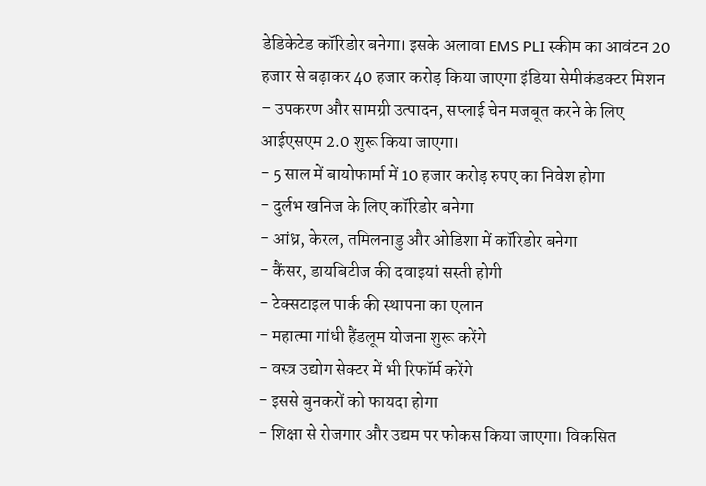डेडिकेटेड कॉरिडोर बनेगा। इसके अलावा EMS PLI स्कीम का आवंटन 20 हजार से बढ़ाकर 40 हजार करोड़ किया जाएगा इंडिया सेमीकंडक्टर मिशन – उपकरण और सामग्री उत्पादन, सप्लाई चेन मजबूत करने के लिए आईएसएम 2.0 शुरू किया जाएगा।
- 5 साल में बायोफार्मा में 10 हजार करोड़ रुपए का निवेश होगा
- दुर्लभ खनिज के लिए कॉरिडोर बनेगा
- आंध्र, केरल, तमिलनाडु और ओडिशा में कॉरिडोर बनेगा
- कैंसर, डायबिटीज की दवाइयां सस्ती होगी
- टेक्सटाइल पार्क की स्थापना का एलान
- महात्मा गांधी हैंडलूम योजना शुरू करेंगे
- वस्त्र उद्योग सेक्टर में भी रिफॉर्म करेंगे
- इससे बुनकरों को फायदा होगा
- शिक्षा से रोजगार और उद्यम पर फोकस किया जाएगा। विकसित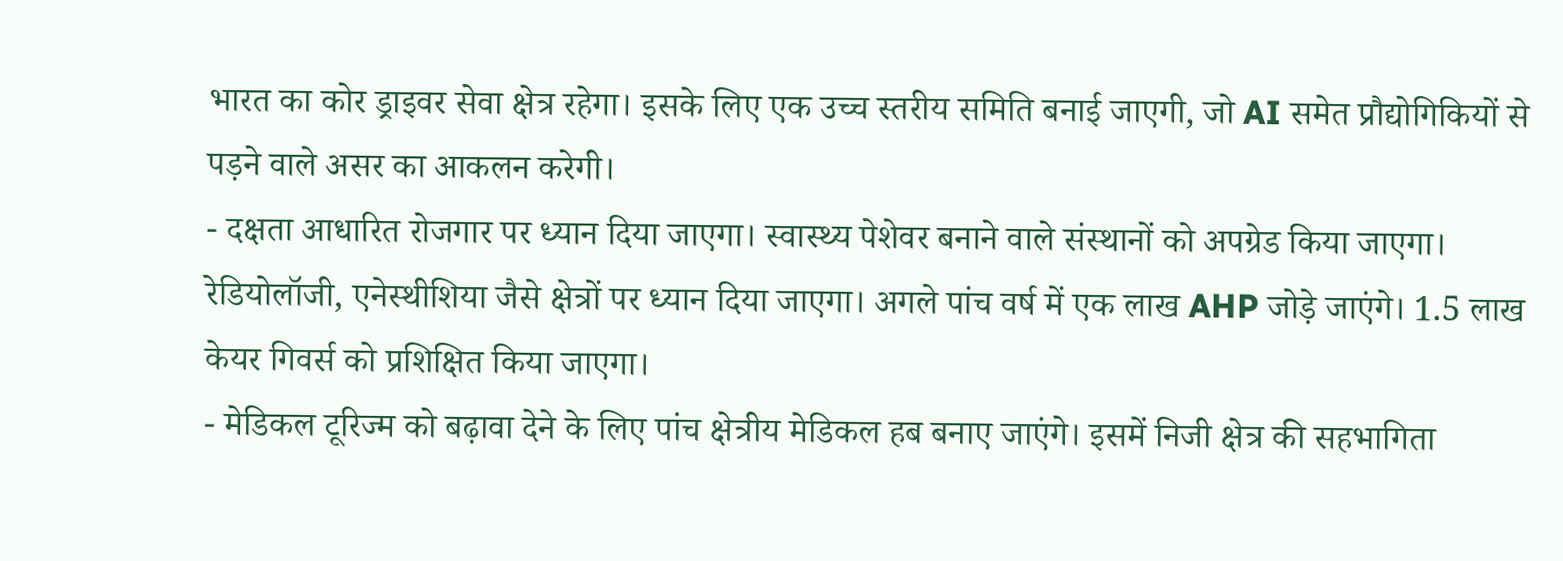भारत का कोर ड्राइवर सेवा क्षेत्र रहेगा। इसके लिए एक उच्च स्तरीय समिति बनाई जाएगी, जो AI समेत प्रौद्योगिकियों से पड़ने वाले असर का आकलन करेगी।
- दक्षता आधारित रोजगार पर ध्यान दिया जाएगा। स्वास्थ्य पेशेवर बनाने वाले संस्थानों को अपग्रेड किया जाएगा। रेडियोलॉजी, एनेस्थीशिया जैसे क्षेत्रों पर ध्यान दिया जाएगा। अगले पांच वर्ष में एक लाख AHP जोड़े जाएंगे। 1.5 लाख केयर गिवर्स को प्रशिक्षित किया जाएगा।
- मेडिकल टूरिज्म को बढ़ावा देने के लिए पांच क्षेत्रीय मेडिकल हब बनाए जाएंगे। इसमें निजी क्षेत्र की सहभागिता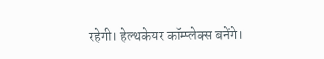रहेगी। हेल्थकेयर कॉम्प्लेक्स बनेंगे।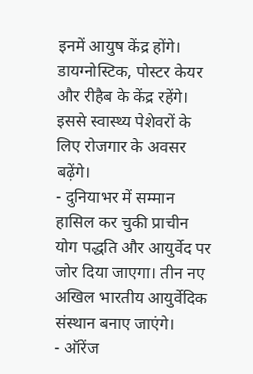इनमें आयुष केंद्र होंगे। डायग्नोस्टिक, पोस्टर केयर और रीहैब के केंद्र रहेंगे। इससे स्वास्थ्य पेशेवरों के लिए रोजगार के अवसर बढ़ेंगे।
- दुनियाभर में सम्मान हासिल कर चुकी प्राचीन योग पद्धति और आयुर्वेद पर जोर दिया जाएगा। तीन नए अखिल भारतीय आयुर्वेदिक संस्थान बनाए जाएंगे।
- ऑरेंज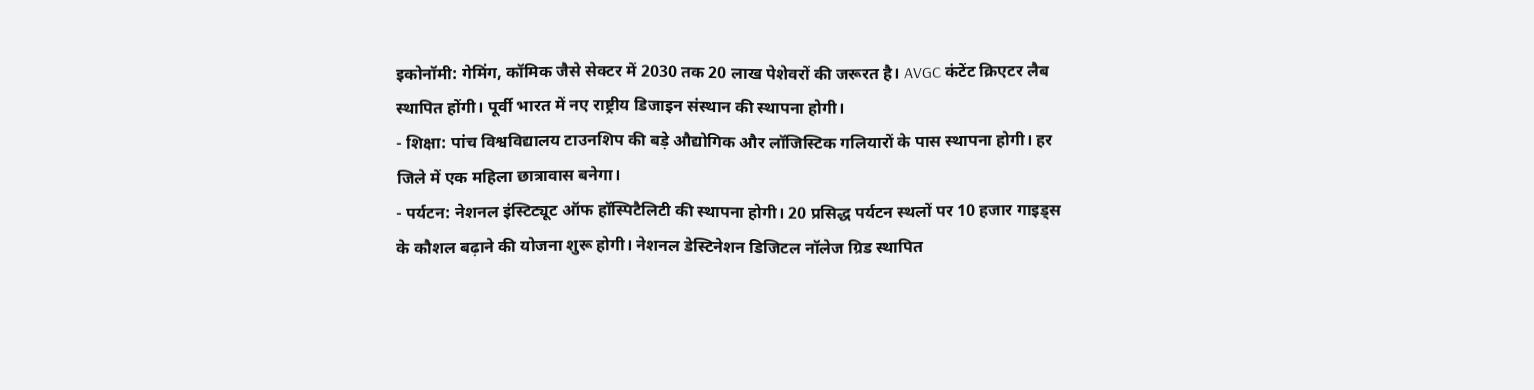इकोनॉमी: गेमिंग, कॉमिक जैसे सेक्टर में 2030 तक 20 लाख पेशेवरों की जरूरत है। AVGC कंटेंट क्रिएटर लैब स्थापित होंगी। पूर्वी भारत में नए राष्ट्रीय डिजाइन संस्थान की स्थापना होगी।
- शिक्षा: पांच विश्वविद्यालय टाउनशिप की बड़े औद्योगिक और लॉजिस्टिक गलियारों के पास स्थापना होगी। हर जिले में एक महिला छात्रावास बनेगा।
- पर्यटन: नेशनल इंस्टिट्यूट ऑफ हॉस्पिटैलिटी की स्थापना होगी। 20 प्रसिद्ध पर्यटन स्थलों पर 10 हजार गाइड्स के कौशल बढ़ाने की योजना शुरू होगी। नेशनल डेस्टिनेशन डिजिटल नॉलेज ग्रिड स्थापित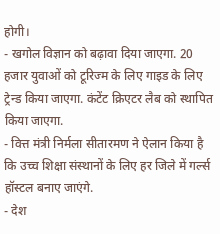होगी।
- खगोल विज्ञान को बढ़ावा दिया जाएगा. 20 हजार युवाओं को टूरिज्म के लिए गाइड के लिए ट्रेन्ड किया जाएगा. कंटेंट क्रिएटर लैब को स्थापित किया जाएगा.
- वित्त मंत्री निर्मला सीतारमण ने ऐलान किया है कि उच्च शिक्षा संस्थानों के लिए हर जिले में गर्ल्स हॉस्टल बनाए जाएंगे.
- देश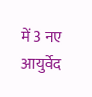में 3 नए आयुर्वेद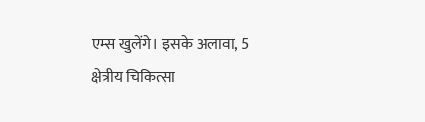एम्स खुलेंगे। इसके अलावा, 5 क्षेत्रीय चिकित्सा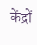केंद्रों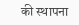की स्थापना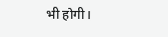भी होगी।